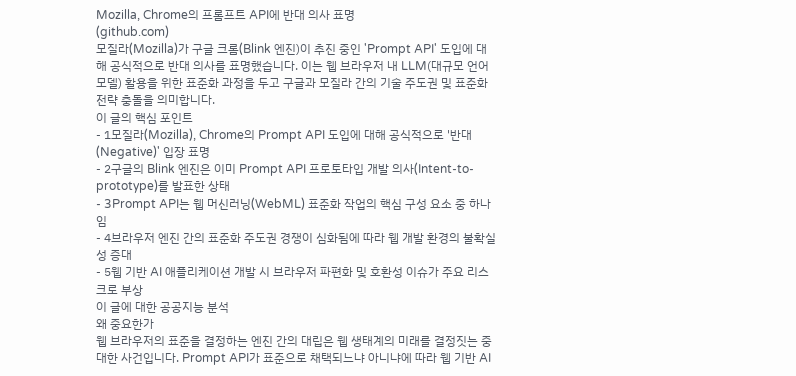Mozilla, Chrome의 프롬프트 API에 반대 의사 표명
(github.com)
모질라(Mozilla)가 구글 크롬(Blink 엔진)이 추진 중인 'Prompt API' 도입에 대해 공식적으로 반대 의사를 표명했습니다. 이는 웹 브라우저 내 LLM(대규모 언어 모델) 활용을 위한 표준화 과정을 두고 구글과 모질라 간의 기술 주도권 및 표준화 전략 충돌을 의미합니다.
이 글의 핵심 포인트
- 1모질라(Mozilla), Chrome의 Prompt API 도입에 대해 공식적으로 '반대(Negative)' 입장 표명
- 2구글의 Blink 엔진은 이미 Prompt API 프로토타입 개발 의사(Intent-to-prototype)를 발표한 상태
- 3Prompt API는 웹 머신러닝(WebML) 표준화 작업의 핵심 구성 요소 중 하나임
- 4브라우저 엔진 간의 표준화 주도권 경쟁이 심화됨에 따라 웹 개발 환경의 불확실성 증대
- 5웹 기반 AI 애플리케이션 개발 시 브라우저 파편화 및 호환성 이슈가 주요 리스크로 부상
이 글에 대한 공공지능 분석
왜 중요한가
웹 브라우저의 표준을 결정하는 엔진 간의 대립은 웹 생태계의 미래를 결정짓는 중대한 사건입니다. Prompt API가 표준으로 채택되느냐 아니냐에 따라 웹 기반 AI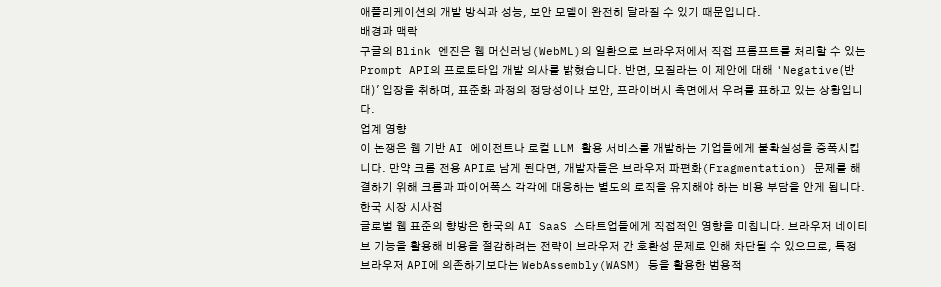애플리케이션의 개발 방식과 성능, 보안 모델이 완전히 달라질 수 있기 때문입니다.
배경과 맥락
구글의 Blink 엔진은 웹 머신러닝(WebML)의 일환으로 브라우저에서 직접 프롬프트를 처리할 수 있는 Prompt API의 프로토타입 개발 의사를 밝혔습니다. 반면, 모질라는 이 제안에 대해 'Negative(반대)' 입장을 취하며, 표준화 과정의 정당성이나 보안, 프라이버시 측면에서 우려를 표하고 있는 상황입니다.
업계 영향
이 논쟁은 웹 기반 AI 에이전트나 로컬 LLM 활용 서비스를 개발하는 기업들에게 불확실성을 증폭시킵니다. 만약 크롬 전용 API로 남게 된다면, 개발자들은 브라우저 파편화(Fragmentation) 문제를 해결하기 위해 크롬과 파이어폭스 각각에 대응하는 별도의 로직을 유지해야 하는 비용 부담을 안게 됩니다.
한국 시장 시사점
글로벌 웹 표준의 향방은 한국의 AI SaaS 스타트업들에게 직접적인 영향을 미칩니다. 브라우저 네이티브 기능을 활용해 비용을 절감하려는 전략이 브라우저 간 호환성 문제로 인해 차단될 수 있으므로, 특정 브라우저 API에 의존하기보다는 WebAssembly(WASM) 등을 활용한 범용적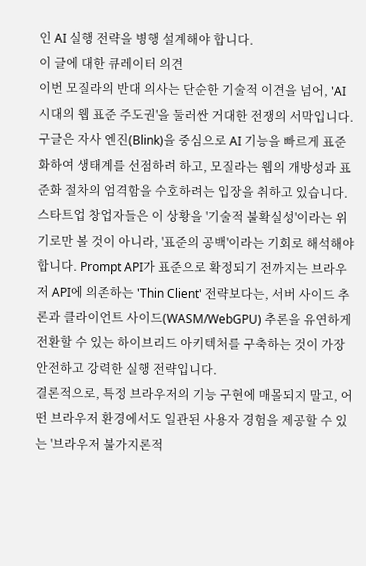인 AI 실행 전략을 병행 설계해야 합니다.
이 글에 대한 큐레이터 의견
이번 모질라의 반대 의사는 단순한 기술적 이견을 넘어, 'AI 시대의 웹 표준 주도권'을 둘러싼 거대한 전쟁의 서막입니다. 구글은 자사 엔진(Blink)을 중심으로 AI 기능을 빠르게 표준화하여 생태계를 선점하려 하고, 모질라는 웹의 개방성과 표준화 절차의 엄격함을 수호하려는 입장을 취하고 있습니다.
스타트업 창업자들은 이 상황을 '기술적 불확실성'이라는 위기로만 볼 것이 아니라, '표준의 공백'이라는 기회로 해석해야 합니다. Prompt API가 표준으로 확정되기 전까지는 브라우저 API에 의존하는 'Thin Client' 전략보다는, 서버 사이드 추론과 클라이언트 사이드(WASM/WebGPU) 추론을 유연하게 전환할 수 있는 하이브리드 아키텍처를 구축하는 것이 가장 안전하고 강력한 실행 전략입니다.
결론적으로, 특정 브라우저의 기능 구현에 매몰되지 말고, 어떤 브라우저 환경에서도 일관된 사용자 경험을 제공할 수 있는 '브라우저 불가지론적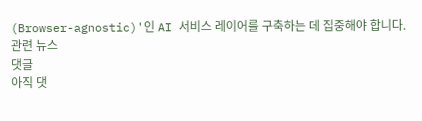(Browser-agnostic)'인 AI 서비스 레이어를 구축하는 데 집중해야 합니다.
관련 뉴스
댓글
아직 댓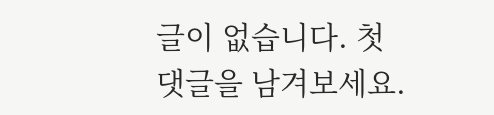글이 없습니다. 첫 댓글을 남겨보세요.